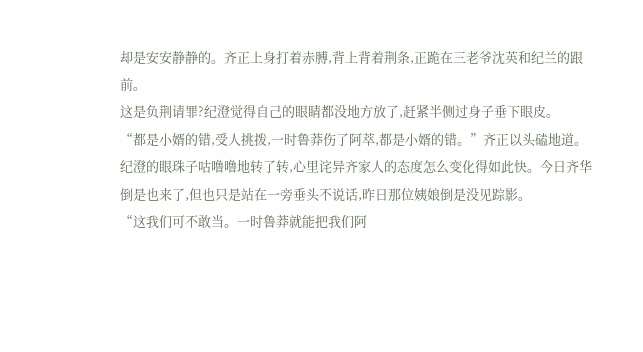却是安安静静的。齐正上身打着赤膊,背上背着荆条,正跪在三老爷沈英和纪兰的跟前。
这是负荆请罪?纪澄觉得自己的眼睛都没地方放了,赶紧半侧过身子垂下眼皮。
“都是小婿的错,受人挑拨,一时鲁莽伤了阿萃,都是小婿的错。”齐正以头磕地道。
纪澄的眼珠子咕噜噜地转了转,心里诧异齐家人的态度怎么变化得如此快。今日齐华倒是也来了,但也只是站在一旁垂头不说话,昨日那位姨娘倒是没见踪影。
“这我们可不敢当。一时鲁莽就能把我们阿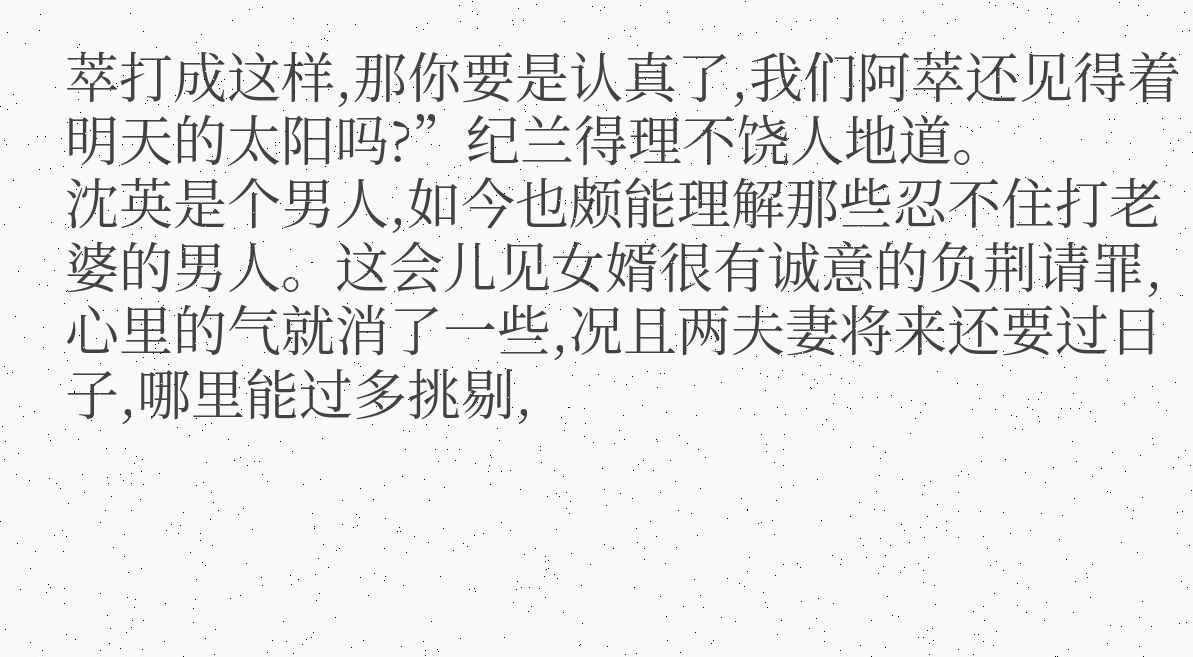萃打成这样,那你要是认真了,我们阿萃还见得着明天的太阳吗?”纪兰得理不饶人地道。
沈英是个男人,如今也颇能理解那些忍不住打老婆的男人。这会儿见女婿很有诚意的负荆请罪,心里的气就消了一些,况且两夫妻将来还要过日子,哪里能过多挑剔,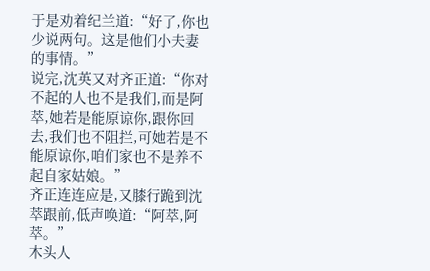于是劝着纪兰道:“好了,你也少说两句。这是他们小夫妻的事情。”
说完,沈英又对齐正道:“你对不起的人也不是我们,而是阿萃,她若是能原谅你,跟你回去,我们也不阻拦,可她若是不能原谅你,咱们家也不是养不起自家姑娘。”
齐正连连应是,又膝行跪到沈萃跟前,低声唤道:“阿萃,阿萃。”
木头人